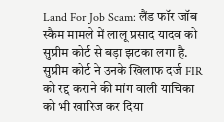Land For Job Scam: लैंड फॉर जॉब स्कैम मामले में लालू प्रसाद यादव को सुप्रीम कोर्ट से बड़ा झटका लगा है. सुप्रीम कोर्ट ने उनके खिलाफ दर्ज FIR को रद्द कराने की मांग वाली याचिका को भी खारिज कर दिया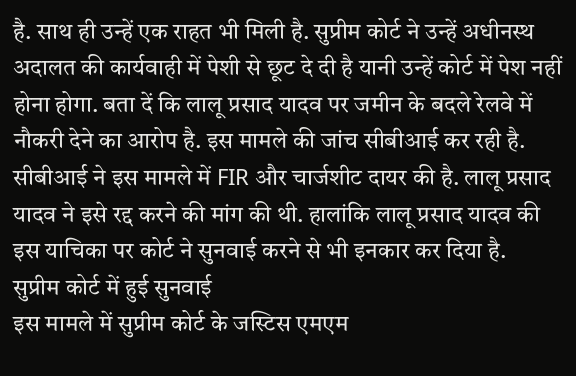है. साथ ही उन्हें एक राहत भी मिली है. सुप्रीम कोर्ट ने उन्हें अधीनस्थ अदालत की कार्यवाही में पेशी से छूट दे दी है यानी उन्हें कोर्ट में पेश नहीं होना होगा. बता दें कि लालू प्रसाद यादव पर जमीन के बदले रेलवे में नौकरी देने का आरोप है. इस मामले की जांच सीबीआई कर रही है. सीबीआई ने इस मामले में FIR और चार्जशीट दायर की है. लालू प्रसाद यादव ने इसे रद्द करने की मांग की थी. हालांकि लालू प्रसाद यादव की इस याचिका पर कोर्ट ने सुनवाई करने से भी इनकार कर दिया है.
सुप्रीम कोर्ट में हुई सुनवाई
इस मामले में सुप्रीम कोर्ट के जस्टिस एमएम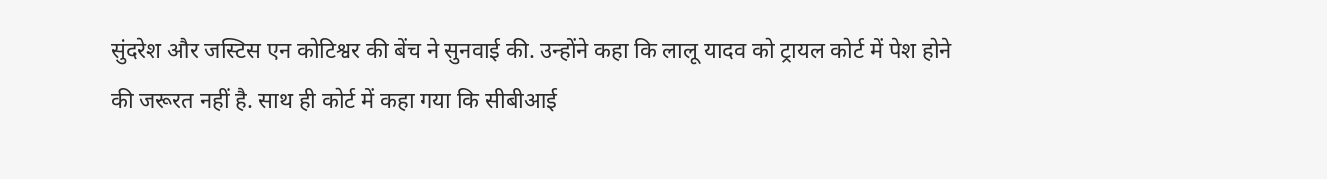सुंदरेश और जस्टिस एन कोटिश्वर की बेंच ने सुनवाई की. उन्होंने कहा कि लालू यादव को ट्रायल कोर्ट में पेश होने की जरूरत नहीं है. साथ ही कोर्ट में कहा गया कि सीबीआई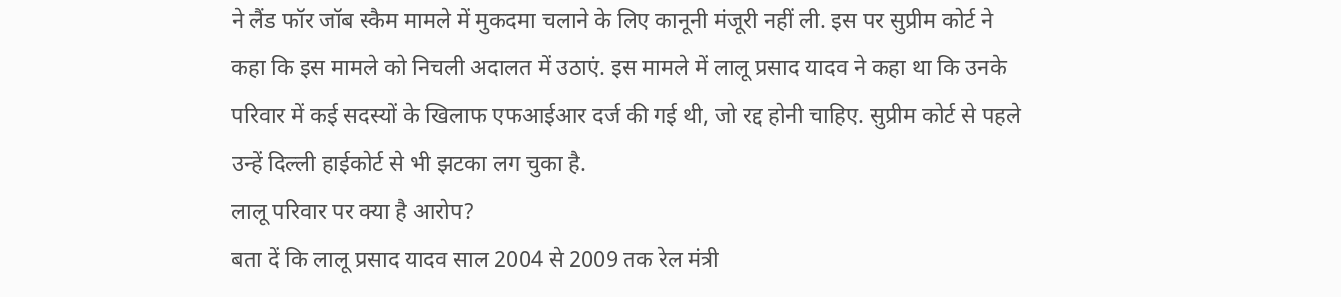ने लैंड फॉर जॉब स्कैम मामले में मुकदमा चलाने के लिए कानूनी मंजूरी नहीं ली. इस पर सुप्रीम कोर्ट ने कहा कि इस मामले को निचली अदालत में उठाएं. इस मामले में लालू प्रसाद यादव ने कहा था कि उनके परिवार में कई सदस्यों के खिलाफ एफआईआर दर्ज की गई थी, जो रद्द होनी चाहिए. सुप्रीम कोर्ट से पहले उन्हें दिल्ली हाईकोर्ट से भी झटका लग चुका है.
लालू परिवार पर क्या है आरोप?
बता दें कि लालू प्रसाद यादव साल 2004 से 2009 तक रेल मंत्री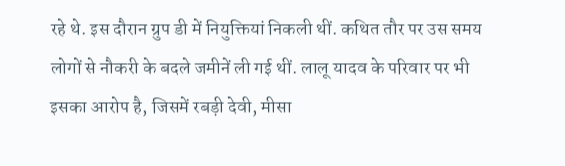रहे थे. इस दौरान ग्रुप डी में नियुक्तियां निकली थीं. कथित तौर पर उस समय लोगों से नौकरी के बदले जमीनें ली गई थीं. लालू यादव के परिवार पर भी इसका आरोप है, जिसमें रबड़ी देवी, मीसा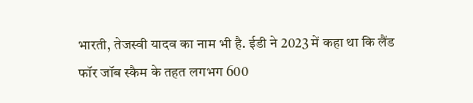भारती, तेजस्वी यादव का नाम भी है. ईडी ने 2023 में कहा था कि लैंड फॉर जॉब स्कैम के तहत लगभग 600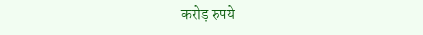करोड़ रुपये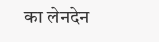का लेनदेन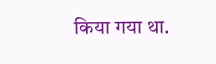किया गया था.